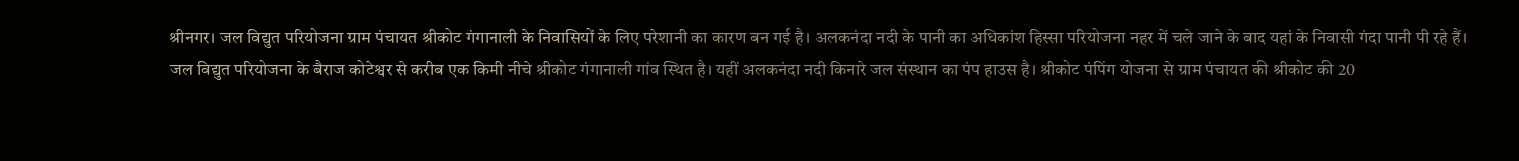श्रीनगर। जल विद्युत परियोजना ग्राम पंचायत श्रीकोट गंगानाली के निवासियों के लिए परेशानी का कारण बन गई है। अलकनंदा नदी के पानी का अधिकांश हिस्सा परियोजना नहर में चले जाने के बाद यहां के निवासी गंदा पानी पी रहे हैं।
जल विद्युत परियोजना के बैराज कोटेश्वर से करीब एक किमी नीचे श्रीकोट गंगानाली गांव स्थित है। यहीं अलकनंदा नदी किनारे जल संस्थान का पंप हाउस है। श्रीकोट पंपिंग योजना से ग्राम पंचायत की श्रीकोट की 20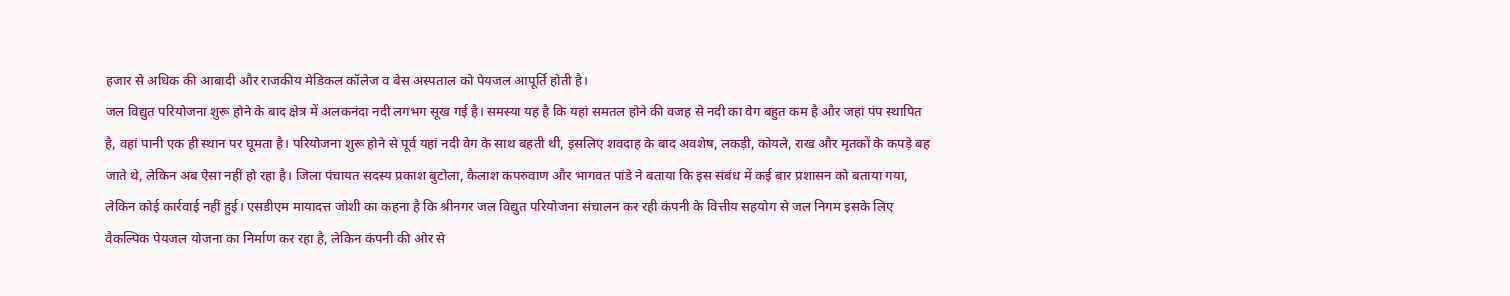हजार से अधिक की आबादी और राजकीय मेडिकल कॉलेज व बेस अस्पताल को पेयजल आपूर्ति होती है।
जल विद्युत परियोजना शुरू होने के बाद क्षेत्र में अलकनंदा नदी लगभग सूख गई है। समस्या यह है कि यहां समतल होने की वजह से नदी का वेग बहुत कम है और जहां पंप स्थापित है, वहां पानी एक ही स्थान पर घूमता है। परियोजना शुरू होने से पूर्व यहां नदी वेग के साथ बहती थी, इसलिए शवदाह के बाद अवशेष, लकड़ी, कोयले, राख और मृतकों के कपड़े बह जाते थे, लेकिन अब ऐसा नहीं हो रहा है। जिला पंचायत सदस्य प्रकाश बुटोला, कैलाश कपरुवाण और भागवत पांडे ने बताया कि इस संबंध में कई बार प्रशासन को बताया गया, लेकिन कोई कार्रवाई नहीं हुई। एसडीएम मायादत्त जोशी का कहना है कि श्रीनगर जल विद्युत परियोजना संचालन कर रही कंपनी के वित्तीय सहयोग से जल निगम इसके लिए वैकल्पिक पेयजल योजना का निर्माण कर रहा है, लेकिन कंपनी की ओर से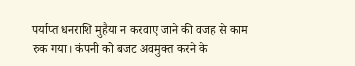पर्याप्त धनराशि मुहैया न करवाए जाने की वजह से काम रुक गया। कंपनी को बजट अवमुक्त करने के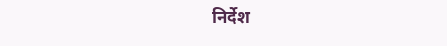निर्देश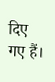दिए गए हैं।